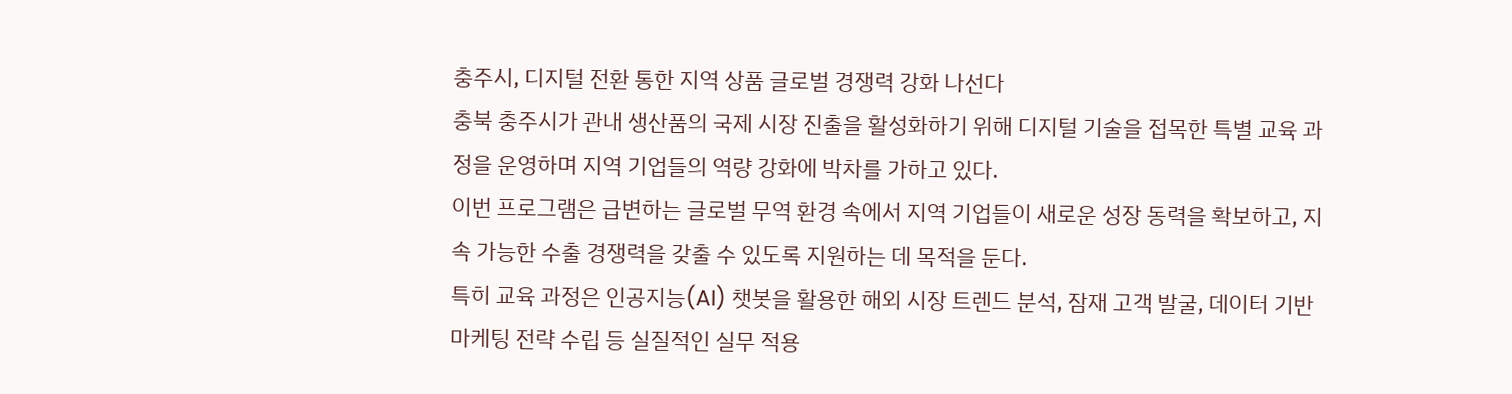충주시, 디지털 전환 통한 지역 상품 글로벌 경쟁력 강화 나선다
충북 충주시가 관내 생산품의 국제 시장 진출을 활성화하기 위해 디지털 기술을 접목한 특별 교육 과정을 운영하며 지역 기업들의 역량 강화에 박차를 가하고 있다.
이번 프로그램은 급변하는 글로벌 무역 환경 속에서 지역 기업들이 새로운 성장 동력을 확보하고, 지속 가능한 수출 경쟁력을 갖출 수 있도록 지원하는 데 목적을 둔다.
특히 교육 과정은 인공지능(AI) 챗봇을 활용한 해외 시장 트렌드 분석, 잠재 고객 발굴, 데이터 기반 마케팅 전략 수립 등 실질적인 실무 적용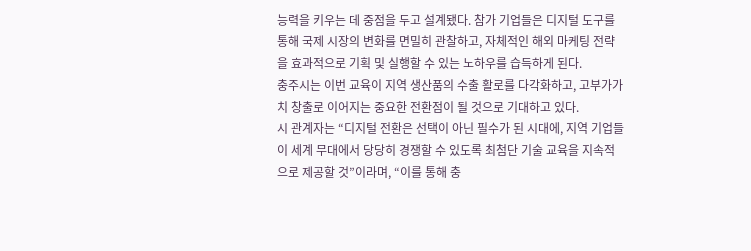능력을 키우는 데 중점을 두고 설계됐다. 참가 기업들은 디지털 도구를 통해 국제 시장의 변화를 면밀히 관찰하고, 자체적인 해외 마케팅 전략을 효과적으로 기획 및 실행할 수 있는 노하우를 습득하게 된다.
충주시는 이번 교육이 지역 생산품의 수출 활로를 다각화하고, 고부가가치 창출로 이어지는 중요한 전환점이 될 것으로 기대하고 있다.
시 관계자는 “디지털 전환은 선택이 아닌 필수가 된 시대에, 지역 기업들이 세계 무대에서 당당히 경쟁할 수 있도록 최첨단 기술 교육을 지속적으로 제공할 것”이라며, “이를 통해 충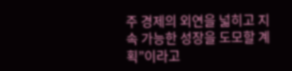주 경제의 외연을 넓히고 지속 가능한 성장을 도모할 계획”이라고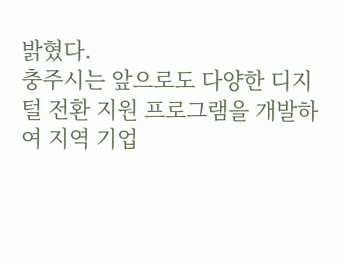밝혔다.
충주시는 앞으로도 다양한 디지털 전환 지원 프로그램을 개발하여 지역 기업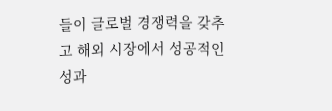들이 글로벌 경쟁력을 갖추고 해외 시장에서 성공적인 성과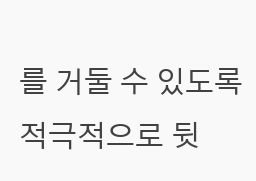를 거둘 수 있도록 적극적으로 뒷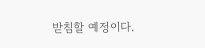받침할 예정이다.